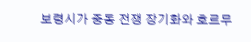보령시가 중동 전쟁 장기화와 호르무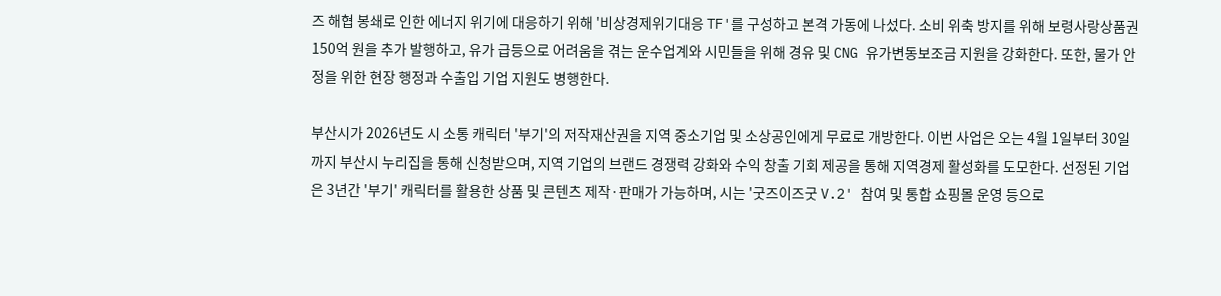즈 해협 봉쇄로 인한 에너지 위기에 대응하기 위해 '비상경제위기대응 TF'를 구성하고 본격 가동에 나섰다. 소비 위축 방지를 위해 보령사랑상품권 150억 원을 추가 발행하고, 유가 급등으로 어려움을 겪는 운수업계와 시민들을 위해 경유 및 CNG 유가변동보조금 지원을 강화한다. 또한, 물가 안정을 위한 현장 행정과 수출입 기업 지원도 병행한다.

부산시가 2026년도 시 소통 캐릭터 '부기'의 저작재산권을 지역 중소기업 및 소상공인에게 무료로 개방한다. 이번 사업은 오는 4월 1일부터 30일까지 부산시 누리집을 통해 신청받으며, 지역 기업의 브랜드 경쟁력 강화와 수익 창출 기회 제공을 통해 지역경제 활성화를 도모한다. 선정된 기업은 3년간 '부기' 캐릭터를 활용한 상품 및 콘텐츠 제작·판매가 가능하며, 시는 '굿즈이즈굿 V.2' 참여 및 통합 쇼핑몰 운영 등으로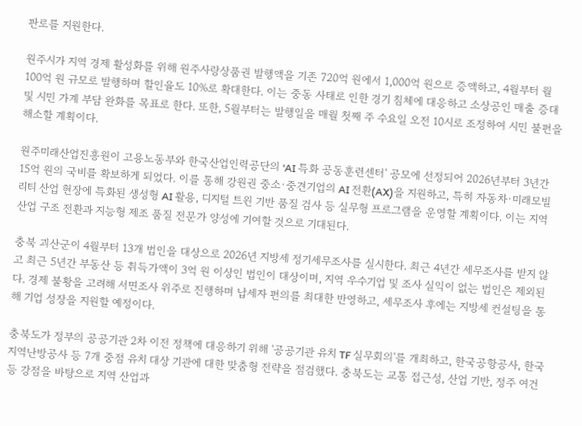판로를 지원한다.

원주시가 지역 경제 활성화를 위해 원주사랑상품권 발행액을 기존 720억 원에서 1,000억 원으로 증액하고, 4월부터 월 100억 원 규모로 발행하며 할인율도 10%로 확대한다. 이는 중동 사태로 인한 경기 침체에 대응하고 소상공인 매출 증대 및 시민 가계 부담 완화를 목표로 한다. 또한, 5월부터는 발행일을 매월 첫째 주 수요일 오전 10시로 조정하여 시민 불편을 해소할 계획이다.

원주미래산업진흥원이 고용노동부와 한국산업인력공단의 'AI 특화 공동훈련센터' 공모에 선정되어 2026년부터 3년간 15억 원의 국비를 확보하게 되었다. 이를 통해 강원권 중소·중견기업의 AI 전환(AX)을 지원하고, 특히 자동차·미래모빌리티 산업 현장에 특화된 생성형 AI 활용, 디지털 트윈 기반 품질 검사 등 실무형 프로그램을 운영할 계획이다. 이는 지역 산업 구조 전환과 지능형 제조 품질 전문가 양성에 기여할 것으로 기대된다.

충북 괴산군이 4월부터 13개 법인을 대상으로 2026년 지방세 정기세무조사를 실시한다. 최근 4년간 세무조사를 받지 않고 최근 5년간 부동산 등 취득가액이 3억 원 이상인 법인이 대상이며, 지역 우수기업 및 조사 실익이 없는 법인은 제외된다. 경제 불황을 고려해 서면조사 위주로 진행하며 납세자 편의를 최대한 반영하고, 세무조사 후에는 지방세 컨설팅을 통해 기업 성장을 지원할 예정이다.

충북도가 정부의 공공기관 2차 이전 정책에 대응하기 위해 '공공기관 유치 TF 실무회의'를 개최하고, 한국공항공사, 한국지역난방공사 등 7개 중점 유치 대상 기관에 대한 맞춤형 전략을 점검했다. 충북도는 교통 접근성, 산업 기반, 정주 여건 등 강점을 바탕으로 지역 산업과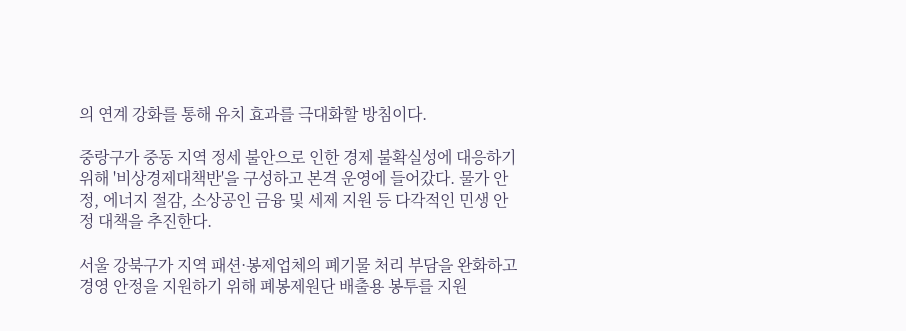의 연계 강화를 통해 유치 효과를 극대화할 방침이다.

중랑구가 중동 지역 정세 불안으로 인한 경제 불확실성에 대응하기 위해 '비상경제대책반'을 구성하고 본격 운영에 들어갔다. 물가 안정, 에너지 절감, 소상공인 금융 및 세제 지원 등 다각적인 민생 안정 대책을 추진한다.

서울 강북구가 지역 패션·봉제업체의 폐기물 처리 부담을 완화하고 경영 안정을 지원하기 위해 폐봉제원단 배출용 봉투를 지원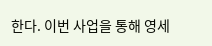한다. 이번 사업을 통해 영세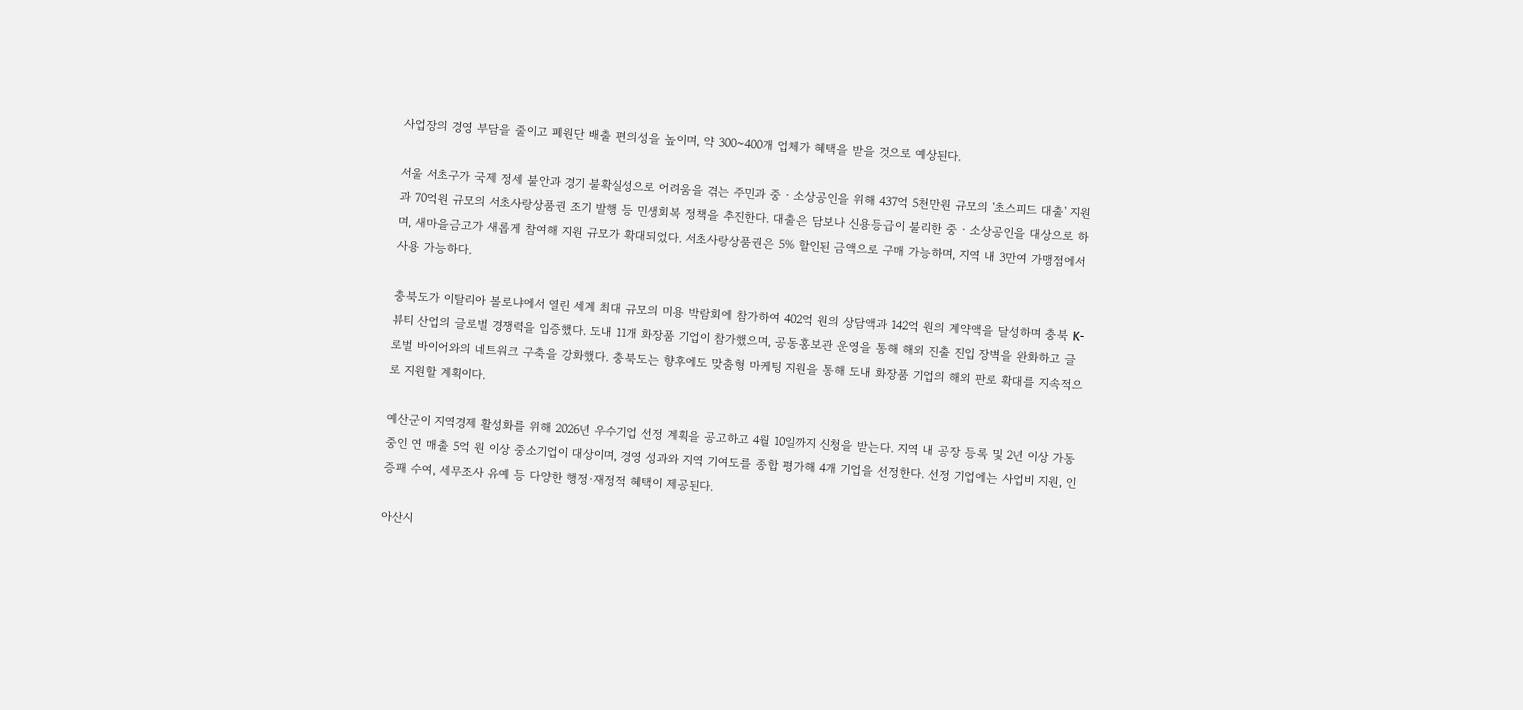사업장의 경영 부담을 줄이고 폐원단 배출 편의성을 높이며, 약 300~400개 업체가 혜택을 받을 것으로 예상된다.

서울 서초구가 국제 정세 불안과 경기 불확실성으로 어려움을 겪는 주민과 중‧소상공인을 위해 437억 5천만원 규모의 '초스피드 대출' 지원과 70억원 규모의 서초사랑상품권 조기 발행 등 민생회복 정책을 추진한다. 대출은 담보나 신용등급이 불리한 중‧소상공인을 대상으로 하며, 새마을금고가 새롭게 참여해 지원 규모가 확대되었다. 서초사랑상품권은 5% 할인된 금액으로 구매 가능하며, 지역 내 3만여 가맹점에서 사용 가능하다.

충북도가 이탈리아 볼로냐에서 열린 세계 최대 규모의 미용 박람회에 참가하여 402억 원의 상담액과 142억 원의 계약액을 달성하며 충북 K-뷰티 산업의 글로벌 경쟁력을 입증했다. 도내 11개 화장품 기업이 참가했으며, 공동홍보관 운영을 통해 해외 진출 진입 장벽을 완화하고 글로벌 바이어와의 네트워크 구축을 강화했다. 충북도는 향후에도 맞춤형 마케팅 지원을 통해 도내 화장품 기업의 해외 판로 확대를 지속적으로 지원할 계획이다.

예산군이 지역경제 활성화를 위해 2026년 우수기업 선정 계획을 공고하고 4월 10일까지 신청을 받는다. 지역 내 공장 등록 및 2년 이상 가동 중인 연 매출 5억 원 이상 중소기업이 대상이며, 경영 성과와 지역 기여도를 종합 평가해 4개 기업을 선정한다. 선정 기업에는 사업비 지원, 인증패 수여, 세무조사 유예 등 다양한 행정·재정적 혜택이 제공된다.

아산시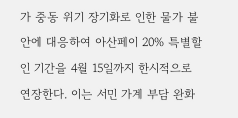가 중동 위기 장기화로 인한 물가 불안에 대응하여 아산페이 20% 특별할인 기간을 4월 15일까지 한시적으로 연장한다. 이는 서민 가계 부담 완화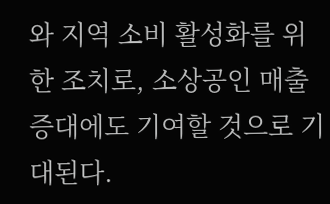와 지역 소비 활성화를 위한 조치로, 소상공인 매출 증대에도 기여할 것으로 기대된다.